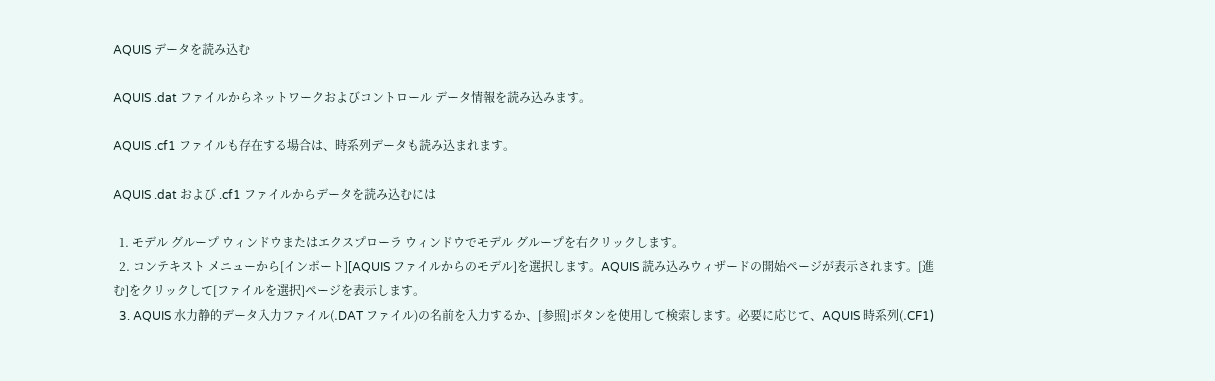AQUIS データを読み込む

AQUIS .dat ファイルからネットワークおよびコントロール データ情報を読み込みます。

AQUIS .cf1 ファイルも存在する場合は、時系列データも読み込まれます。

AQUIS .dat および .cf1 ファイルからデータを読み込むには

  1. モデル グループ ウィンドウまたはエクスプローラ ウィンドウでモデル グループを右クリックします。
  2. コンテキスト メニューから[インポート][AQUIS ファイルからのモデル]を選択します。AQUIS 読み込みウィザードの開始ページが表示されます。[進む]をクリックして[ファイルを選択]ページを表示します。
  3. AQUIS 水力静的データ入力ファイル(.DAT ファイル)の名前を入力するか、[参照]ボタンを使用して検索します。必要に応じて、AQUIS 時系列(.CF1)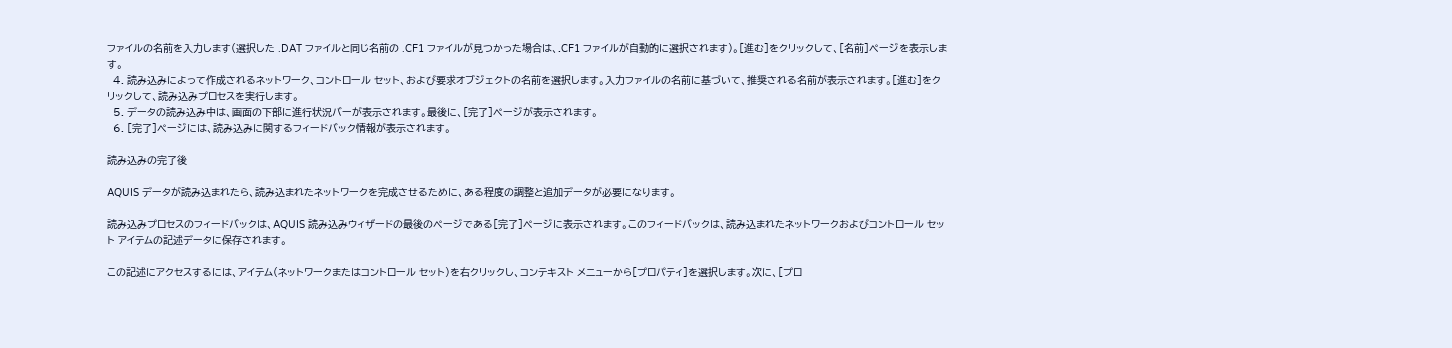ファイルの名前を入力します(選択した .DAT ファイルと同じ名前の .CF1 ファイルが見つかった場合は、.CF1 ファイルが自動的に選択されます)。[進む]をクリックして、[名前]ページを表示します。
  4. 読み込みによって作成されるネットワーク、コントロール セット、および要求オブジェクトの名前を選択します。入力ファイルの名前に基づいて、推奨される名前が表示されます。[進む]をクリックして、読み込みプロセスを実行します。
  5. データの読み込み中は、画面の下部に進行状況バーが表示されます。最後に、[完了]ページが表示されます。
  6. [完了]ページには、読み込みに関するフィードバック情報が表示されます。

読み込みの完了後

AQUIS データが読み込まれたら、読み込まれたネットワークを完成させるために、ある程度の調整と追加データが必要になります。

読み込みプロセスのフィードバックは、AQUIS 読み込みウィザードの最後のページである[完了]ページに表示されます。このフィードバックは、読み込まれたネットワークおよびコントロール セット アイテムの記述データに保存されます。

この記述にアクセスするには、アイテム(ネットワークまたはコントロール セット)を右クリックし、コンテキスト メニューから[プロパティ]を選択します。次に、[プロ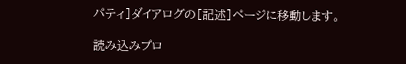パティ]ダイアログの[記述]ページに移動します。

読み込みプロ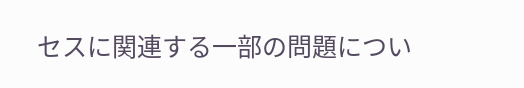セスに関連する一部の問題につい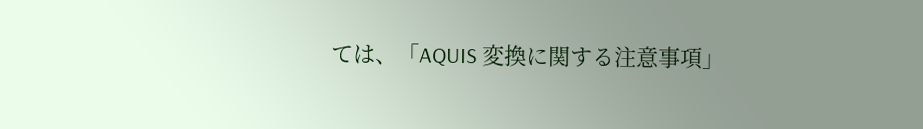ては、「AQUIS 変換に関する注意事項」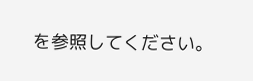を参照してください。